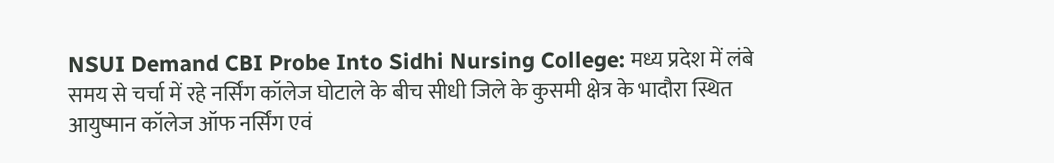NSUI Demand CBI Probe Into Sidhi Nursing College: मध्य प्रदेश में लंबे समय से चर्चा में रहे नर्सिंग कॉलेज घोटाले के बीच सीधी जिले के कुसमी क्षेत्र के भादौरा स्थित आयुष्मान कॉलेज ऑफ नर्सिंग एवं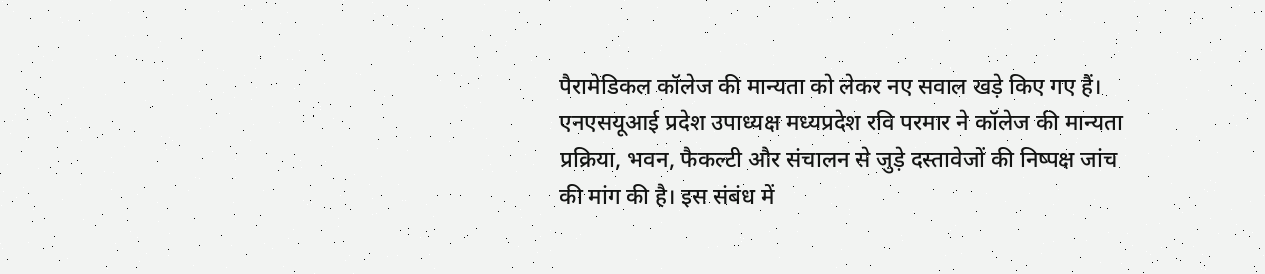पैरामेडिकल कॉलेज की मान्यता को लेकर नए सवाल खड़े किए गए हैं।
एनएसयूआई प्रदेश उपाध्यक्ष मध्यप्रदेश रवि परमार ने कॉलेज की मान्यता प्रक्रिया, भवन, फैकल्टी और संचालन से जुड़े दस्तावेजों की निष्पक्ष जांच की मांग की है। इस संबंध में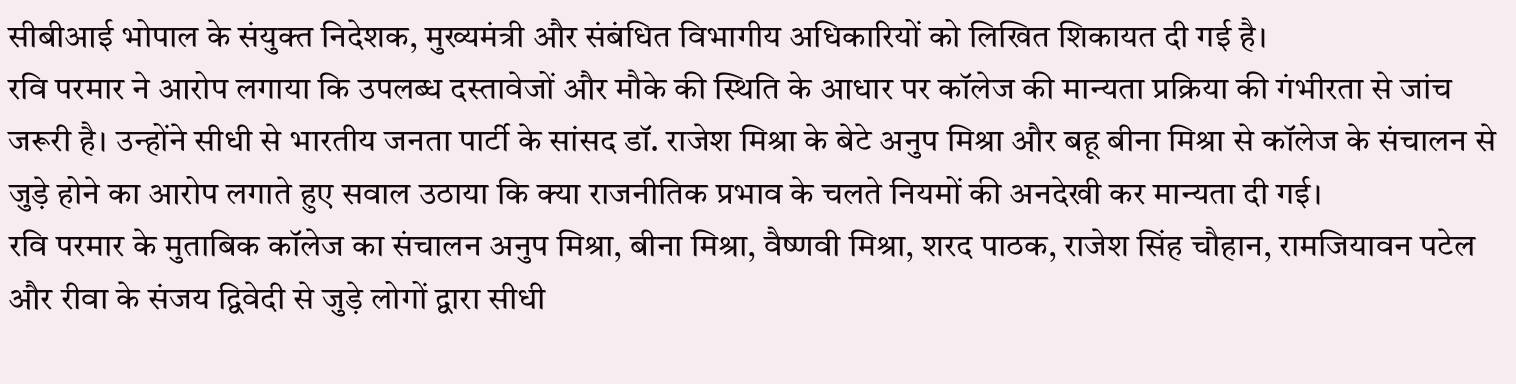सीबीआई भोपाल के संयुक्त निदेशक, मुख्यमंत्री और संबंधित विभागीय अधिकारियों को लिखित शिकायत दी गई है।
रवि परमार ने आरोप लगाया कि उपलब्ध दस्तावेजों और मौके की स्थिति के आधार पर कॉलेज की मान्यता प्रक्रिया की गंभीरता से जांच जरूरी है। उन्होंने सीधी से भारतीय जनता पार्टी के सांसद डॉ. राजेश मिश्रा के बेटे अनुप मिश्रा और बहू बीना मिश्रा से कॉलेज के संचालन से जुड़े होने का आरोप लगाते हुए सवाल उठाया कि क्या राजनीतिक प्रभाव के चलते नियमों की अनदेखी कर मान्यता दी गई।
रवि परमार के मुताबिक कॉलेज का संचालन अनुप मिश्रा, बीना मिश्रा, वैष्णवी मिश्रा, शरद पाठक, राजेश सिंह चौहान, रामजियावन पटेल और रीवा के संजय द्विवेदी से जुड़े लोगों द्वारा सीधी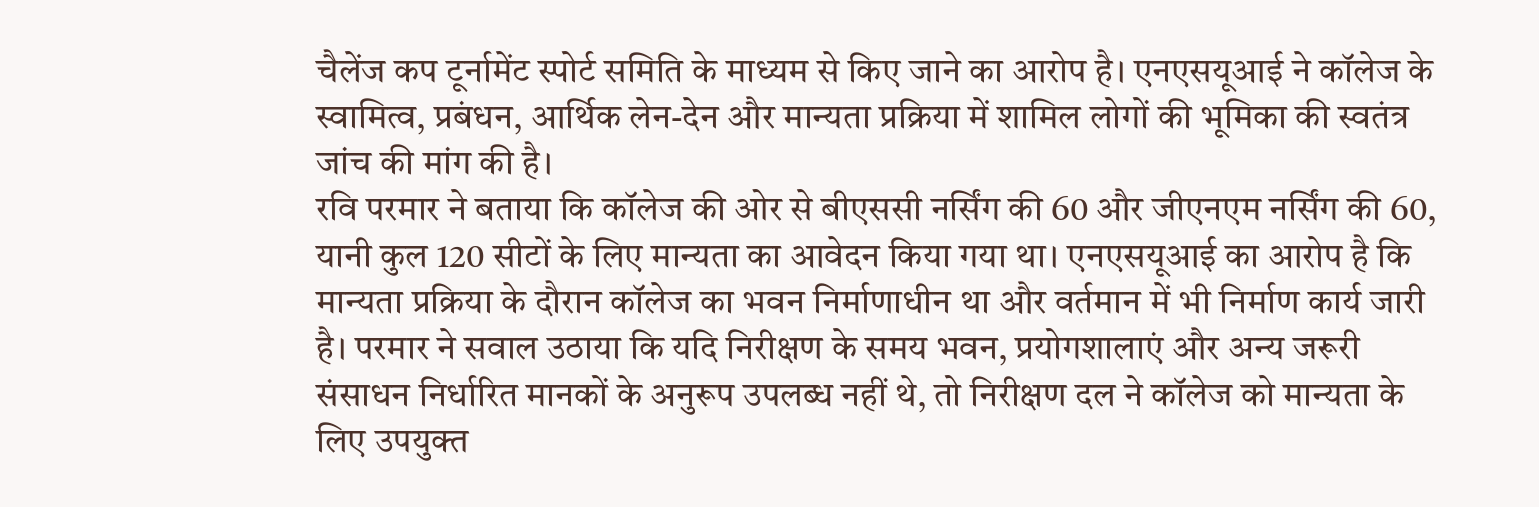चैलेंज कप टूर्नामेंट स्पोर्ट समिति के माध्यम से किए जाने का आरोप है। एनएसयूआई ने कॉलेज के स्वामित्व, प्रबंधन, आर्थिक लेन-देन और मान्यता प्रक्रिया में शामिल लोगों की भूमिका की स्वतंत्र जांच की मांग की है।
रवि परमार ने बताया कि कॉलेज की ओर से बीएससी नर्सिंग की 60 और जीएनएम नर्सिंग की 60, यानी कुल 120 सीटों के लिए मान्यता का आवेदन किया गया था। एनएसयूआई का आरोप है कि मान्यता प्रक्रिया के दौरान कॉलेज का भवन निर्माणाधीन था और वर्तमान में भी निर्माण कार्य जारी है। परमार ने सवाल उठाया कि यदि निरीक्षण के समय भवन, प्रयोगशालाएं और अन्य जरूरी संसाधन निर्धारित मानकों के अनुरूप उपलब्ध नहीं थे, तो निरीक्षण दल ने कॉलेज को मान्यता के लिए उपयुक्त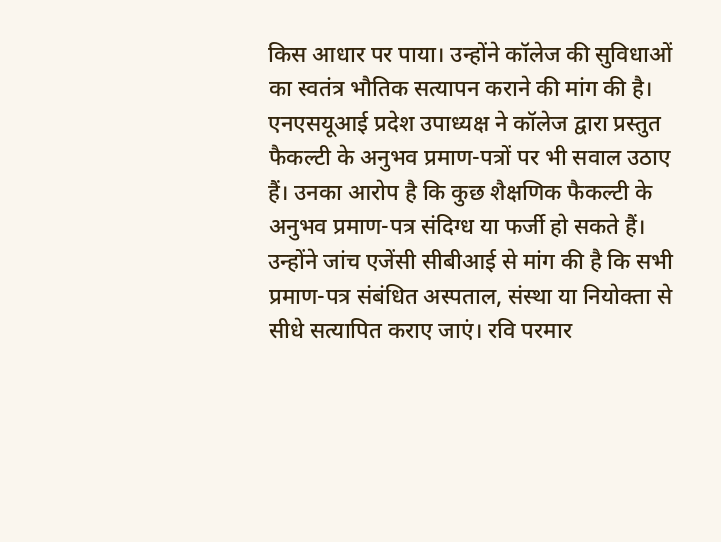किस आधार पर पाया। उन्होंने कॉलेज की सुविधाओं का स्वतंत्र भौतिक सत्यापन कराने की मांग की है।
एनएसयूआई प्रदेश उपाध्यक्ष ने कॉलेज द्वारा प्रस्तुत फैकल्टी के अनुभव प्रमाण-पत्रों पर भी सवाल उठाए हैं। उनका आरोप है कि कुछ शैक्षणिक फैकल्टी के अनुभव प्रमाण-पत्र संदिग्ध या फर्जी हो सकते हैं। उन्होंने जांच एजेंसी सीबीआई से मांग की है कि सभी प्रमाण-पत्र संबंधित अस्पताल, संस्था या नियोक्ता से सीधे सत्यापित कराए जाएं। रवि परमार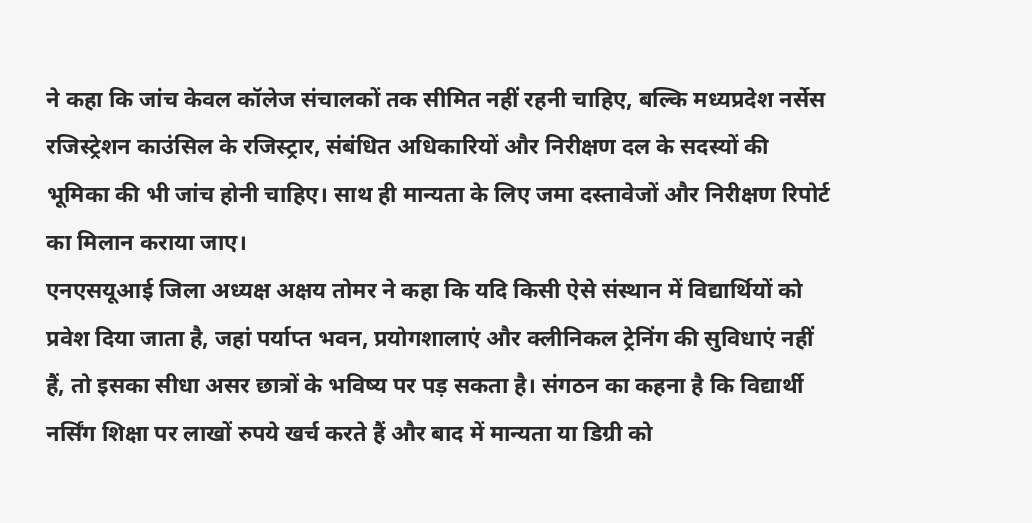ने कहा कि जांच केवल कॉलेज संचालकों तक सीमित नहीं रहनी चाहिए, बल्कि मध्यप्रदेश नर्सेस रजिस्ट्रेशन काउंसिल के रजिस्ट्रार, संबंधित अधिकारियों और निरीक्षण दल के सदस्यों की भूमिका की भी जांच होनी चाहिए। साथ ही मान्यता के लिए जमा दस्तावेजों और निरीक्षण रिपोर्ट का मिलान कराया जाए।
एनएसयूआई जिला अध्यक्ष अक्षय तोमर ने कहा कि यदि किसी ऐसे संस्थान में विद्यार्थियों को प्रवेश दिया जाता है, जहां पर्याप्त भवन, प्रयोगशालाएं और क्लीनिकल ट्रेनिंग की सुविधाएं नहीं हैं, तो इसका सीधा असर छात्रों के भविष्य पर पड़ सकता है। संगठन का कहना है कि विद्यार्थी नर्सिंग शिक्षा पर लाखों रुपये खर्च करते हैं और बाद में मान्यता या डिग्री को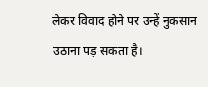लेकर विवाद होने पर उन्हें नुकसान उठाना पड़ सकता है।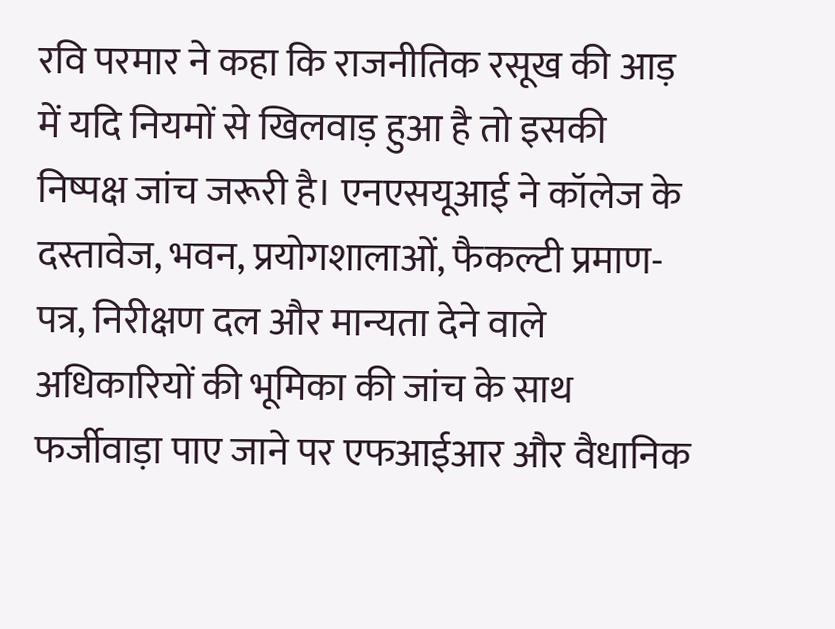रवि परमार ने कहा कि राजनीतिक रसूख की आड़ में यदि नियमों से खिलवाड़ हुआ है तो इसकी निष्पक्ष जांच जरूरी है। एनएसयूआई ने कॉलेज के दस्तावेज, भवन, प्रयोगशालाओं, फैकल्टी प्रमाण-पत्र, निरीक्षण दल और मान्यता देने वाले अधिकारियों की भूमिका की जांच के साथ फर्जीवाड़ा पाए जाने पर एफआईआर और वैधानिक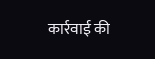कार्रवाई की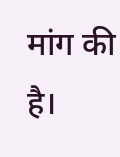मांग की है।